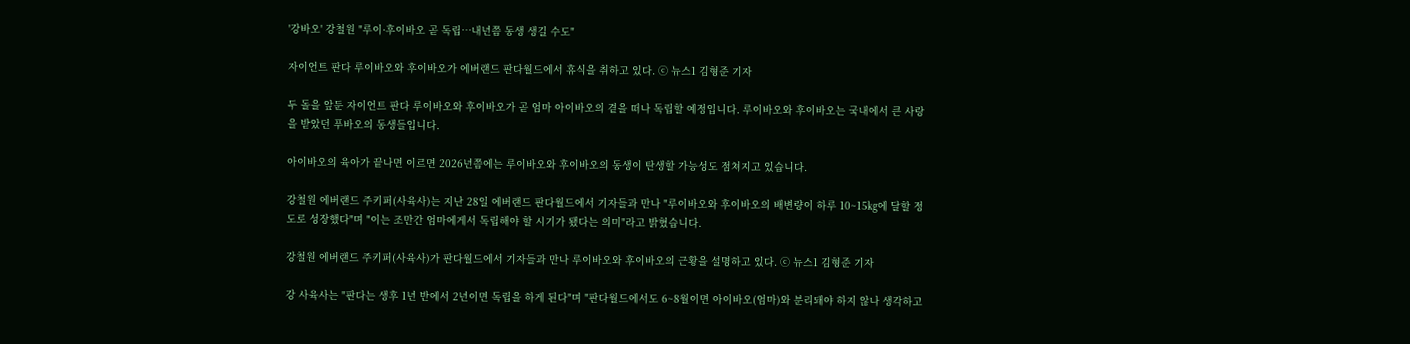'강바오' 강철원 "루이·후이바오 곧 독립…내년쯤 동생 생길 수도"

자이언트 판다 루이바오와 후이바오가 에버랜드 판다월드에서 휴식을 취하고 있다. ⓒ 뉴스1 김형준 기자

두 돌을 앞둔 자이언트 판다 루이바오와 후이바오가 곧 엄마 아이바오의 곁을 떠나 독립할 예정입니다. 루이바오와 후이바오는 국내에서 큰 사랑을 받았던 푸바오의 동생들입니다.

아이바오의 육아가 끝나면 이르면 2026년쯤에는 루이바오와 후이바오의 동생이 탄생할 가능성도 점쳐지고 있습니다.

강철원 에버랜드 주키퍼(사육사)는 지난 28일 에버랜드 판다월드에서 기자들과 만나 "루이바오와 후이바오의 배변량이 하루 10~15㎏에 달할 정도로 성장했다"며 "이는 조만간 엄마에게서 독립해야 할 시기가 됐다는 의미"라고 밝혔습니다.

강철원 에버랜드 주키퍼(사육사)가 판다월드에서 기자들과 만나 루이바오와 후이바오의 근황을 설명하고 있다. ⓒ 뉴스1 김형준 기자

강 사육사는 "판다는 생후 1년 반에서 2년이면 독립을 하게 된다"며 "판다월드에서도 6~8월이면 아이바오(엄마)와 분리돼야 하지 않나 생각하고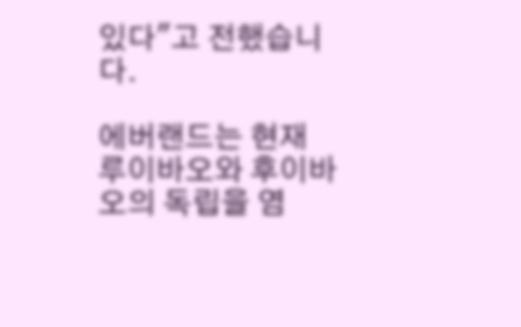있다"고 전했습니다.

에버랜드는 현재 루이바오와 후이바오의 독립을 염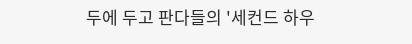두에 두고 판다들의 '세컨드 하우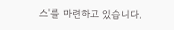스'를 마련하고 있습니다.